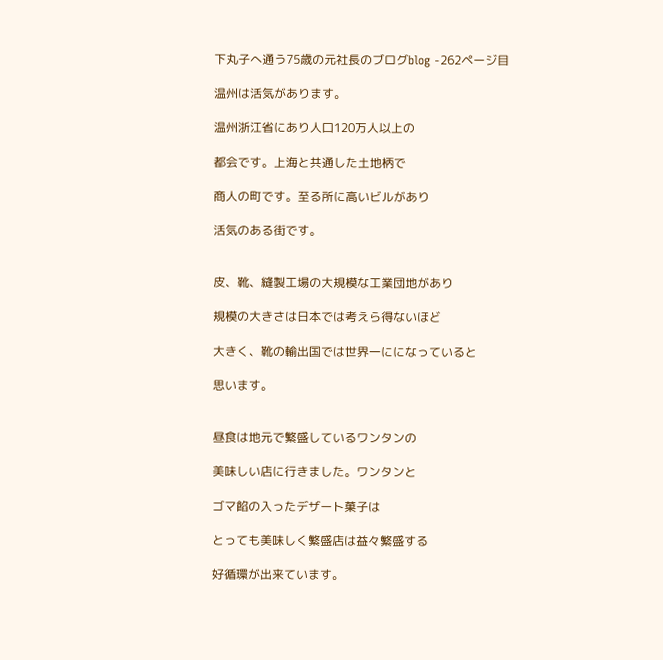下丸子へ通う75歳の元社長のブログblog -262ページ目

温州は活気があります。

温州浙江省にあり人口120万人以上の

都会です。上海と共通した土地柄で

商人の町です。至る所に高いビルがあり

活気のある街です。


皮、靴、縫製工場の大規模な工業団地があり

規模の大きさは日本では考えら得ないほど

大きく、靴の輸出国では世界一にになっていると

思います。


昼食は地元で繁盛しているワンタンの

美味しい店に行きました。ワンタンと

ゴマ餡の入ったデザート菓子は

とっても美味しく繁盛店は益々繁盛する

好循環が出来ています。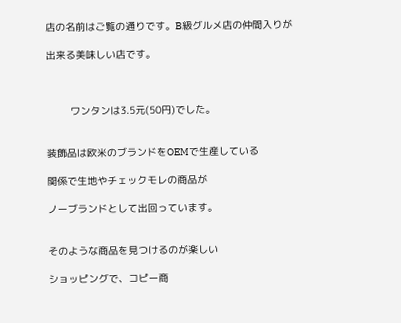店の名前はご覧の通りです。B級グルメ店の仲間入りが

出来る美味しい店です。



        ワンタンは3.5元(50円)でした。


装飾品は欧米のブランドをOEMで生産している

関係で生地やチェックモレの商品が

ノーブランドとして出回っています。


そのような商品を見つけるのが楽しい

ショッピングで、コピー商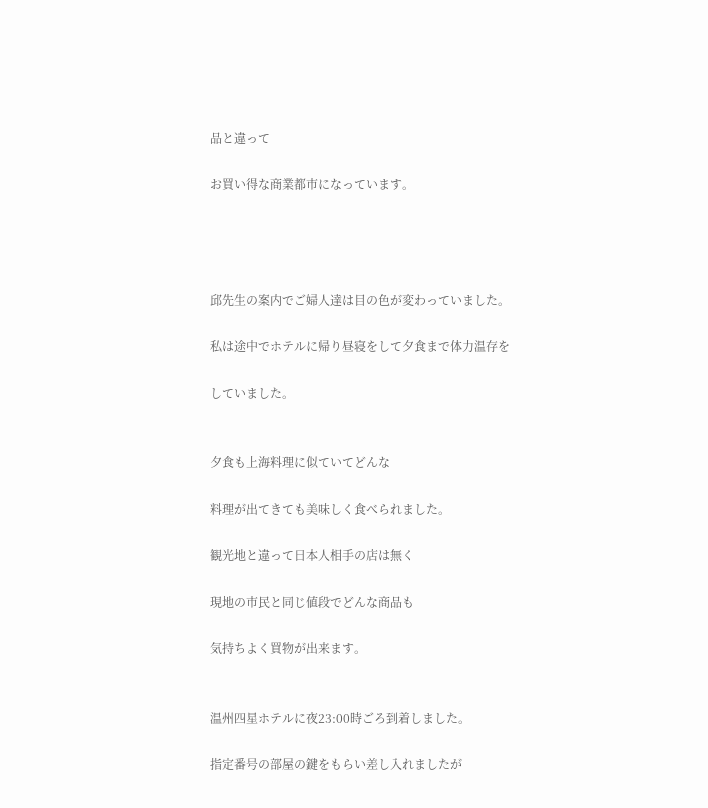品と違って

お買い得な商業都市になっています。




邱先生の案内でご婦人達は目の色が変わっていました。

私は途中でホテルに帰り昼寝をして夕食まで体力温存を

していました。


夕食も上海料理に似ていてどんな

料理が出てきても美味しく食べられました。

観光地と違って日本人相手の店は無く

現地の市民と同じ値段でどんな商品も

気持ちよく買物が出来ます。


温州四星ホテルに夜23:00時ごろ到着しました。

指定番号の部屋の鍵をもらい差し入れましたが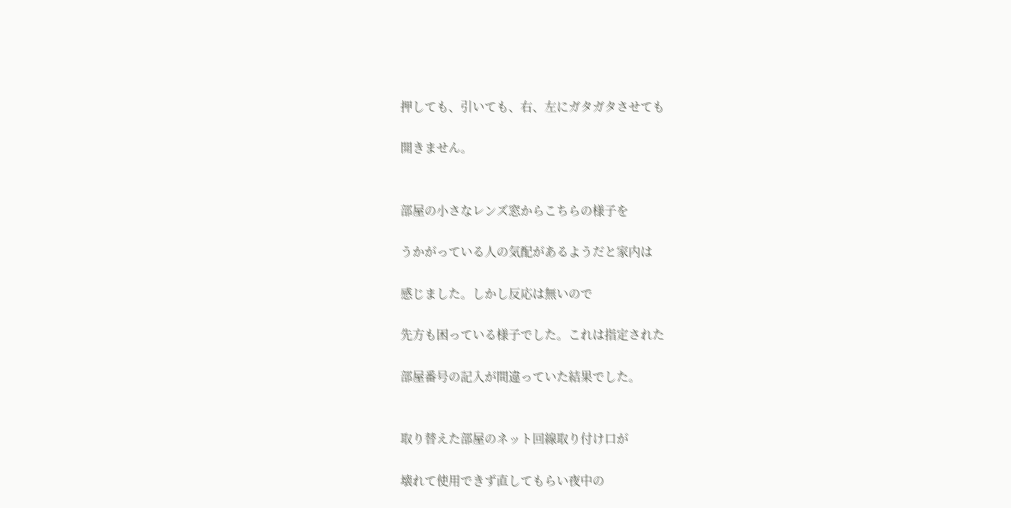押しても、引いても、右、左にガタガタさせても

開きません。


部屋の小さなレンズ窓からこちらの様子を

うかがっている人の気配があるようだと家内は

感じました。しかし反応は無いので

先方も困っている様子でした。これは指定された

部屋番号の記入が間違っていた結果でした。


取り替えた部屋のネット回線取り付け口が

壊れて使用できず直してもらい夜中の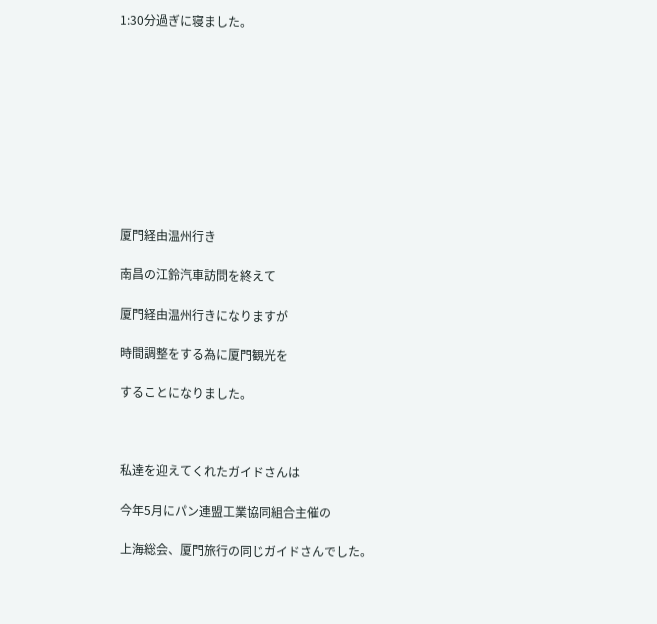1:30分過ぎに寝ました。










厦門経由温州行き

南昌の江鈴汽車訪問を終えて

厦門経由温州行きになりますが

時間調整をする為に厦門観光を

することになりました。



私達を迎えてくれたガイドさんは

今年5月にパン連盟工業協同組合主催の

上海総会、厦門旅行の同じガイドさんでした。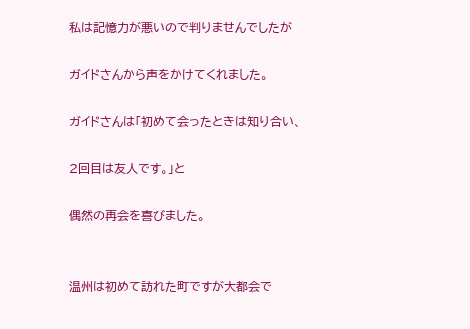私は記憶力が悪いので判りませんでしたが

ガイドさんから声をかけてくれました。

ガイドさんは「初めて会ったときは知り合い、

2回目は友人です。」と

偶然の再会を喜びました。


温州は初めて訪れた町ですが大都会で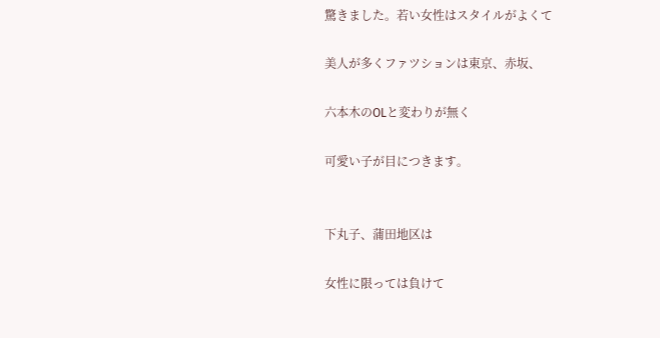驚きました。若い女性はスタイルがよくて

美人が多くファツションは東京、赤坂、

六本木のOLと変わりが無く

可愛い子が目につきます。


下丸子、蒲田地区は

女性に限っては負けて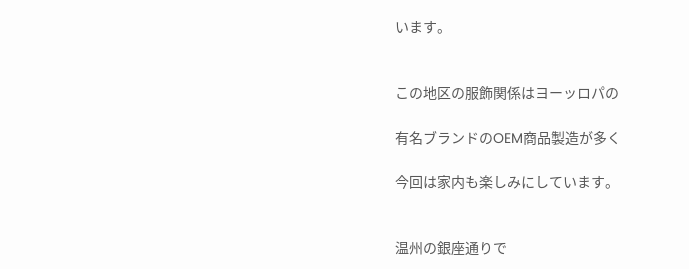います。


この地区の服飾関係はヨーッロパの

有名ブランドのOEM商品製造が多く

今回は家内も楽しみにしています。


温州の銀座通りで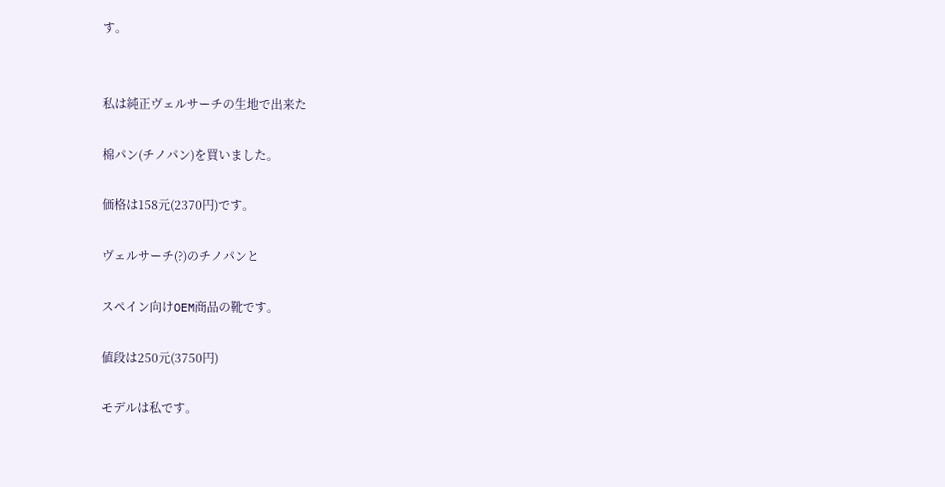す。


私は純正ヴェルサーチの生地で出来た

棉パン(チノパン)を買いました。

価格は158元(2370円)です。

ヴェルサーチ(?)のチノパンと

スペイン向けOEM商品の靴です。

値段は250元(3750円)

モデルは私です。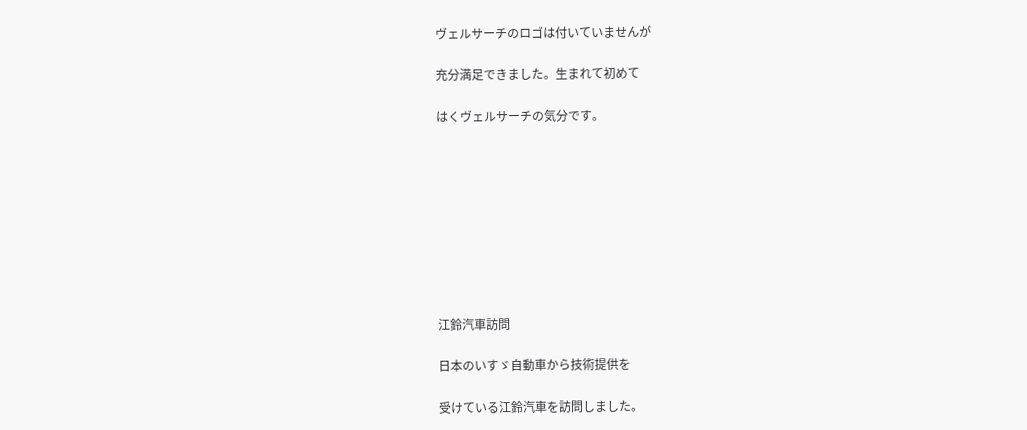ヴェルサーチのロゴは付いていませんが

充分満足できました。生まれて初めて

はくヴェルサーチの気分です。









江鈴汽車訪問

日本のいすゞ自動車から技術提供を

受けている江鈴汽車を訪問しました。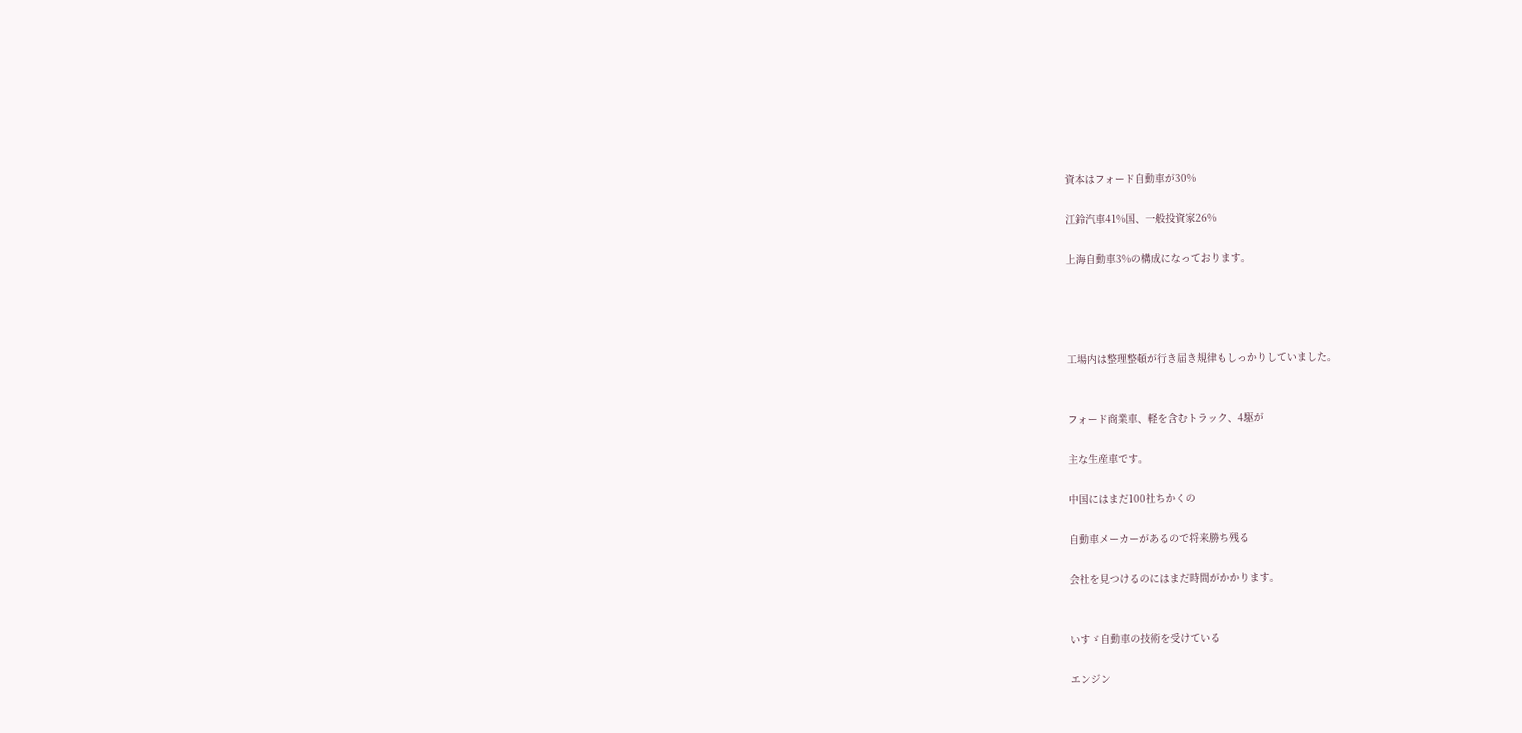資本はフォード自動車が30%

江鈴汽車41%国、一般投資家26%

上海自動車3%の構成になっております。




工場内は整理整頓が行き届き規律もしっかりしていました。


フォード商業車、軽を含むトラック、4駆が

主な生産車です。

中国にはまだ100社ちかくの

自動車メーカーがあるので将来勝ち残る

会社を見つけるのにはまだ時間がかかります。


いすゞ自動車の技術を受けている

エンジン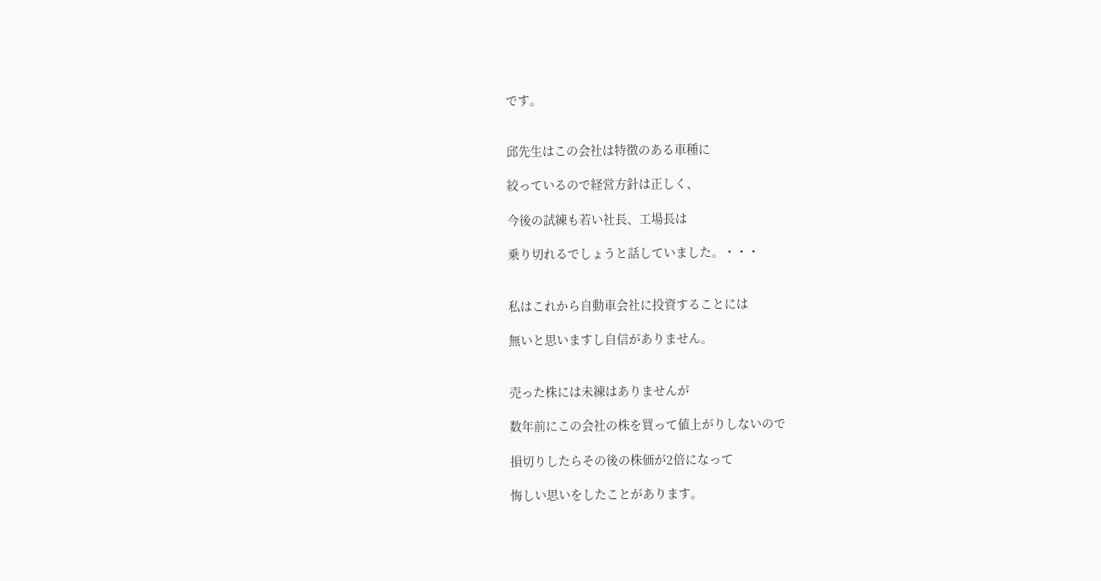です。


邱先生はこの会社は特徴のある車種に

絞っているので経営方針は正しく、

今後の試練も若い社長、工場長は

乗り切れるでしょうと話していました。・・・


私はこれから自動車会社に投資することには

無いと思いますし自信がありません。


売った株には未練はありませんが

数年前にこの会社の株を買って値上がりしないので

損切りしたらその後の株価が2倍になって

悔しい思いをしたことがあります。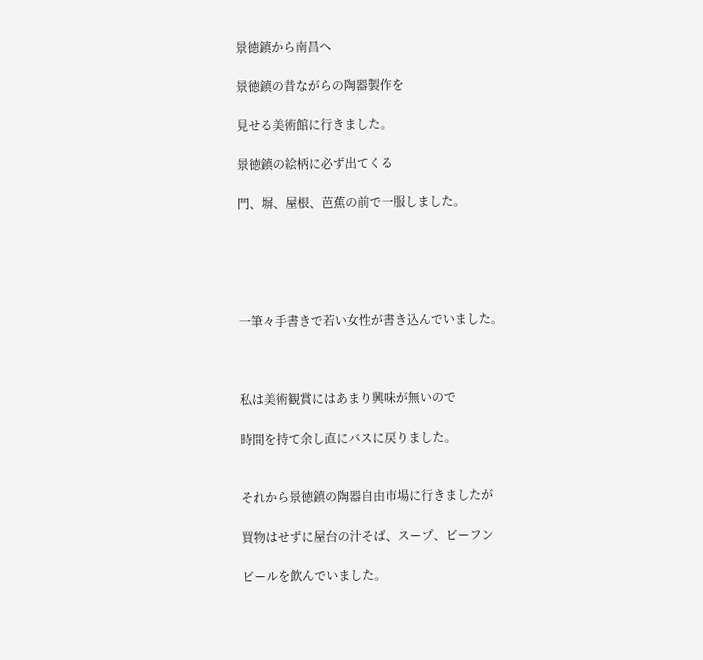景徳鎮から南昌へ

景徳鎮の昔ながらの陶器製作を

見せる美術館に行きました。

景徳鎮の絵柄に必ず出てくる

門、塀、屋根、芭蕉の前で一服しました。





一筆々手書きで若い女性が書き込んでいました。



私は美術観賞にはあまり興味が無いので

時間を持て余し直にバスに戻りました。


それから景徳鎮の陶器自由市場に行きましたが

買物はせずに屋台の汁そば、スープ、ビーフン

ビールを飲んでいました。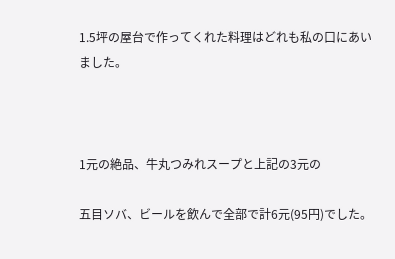1.5坪の屋台で作ってくれた料理はどれも私の口にあいました。



1元の絶品、牛丸つみれスープと上記の3元の

五目ソバ、ビールを飲んで全部で計6元(95円)でした。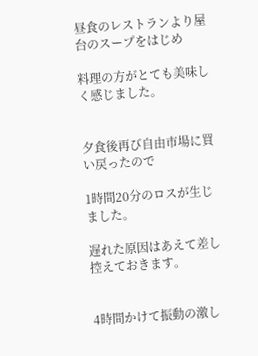昼食のレストランより屋台のスープをはじめ

料理の方がとても美味しく感じました。


夕食後再び自由市場に買い戻ったので

1時間20分のロスが生じました。

遅れた原因はあえて差し控えておきます。


4時間かけて振動の激し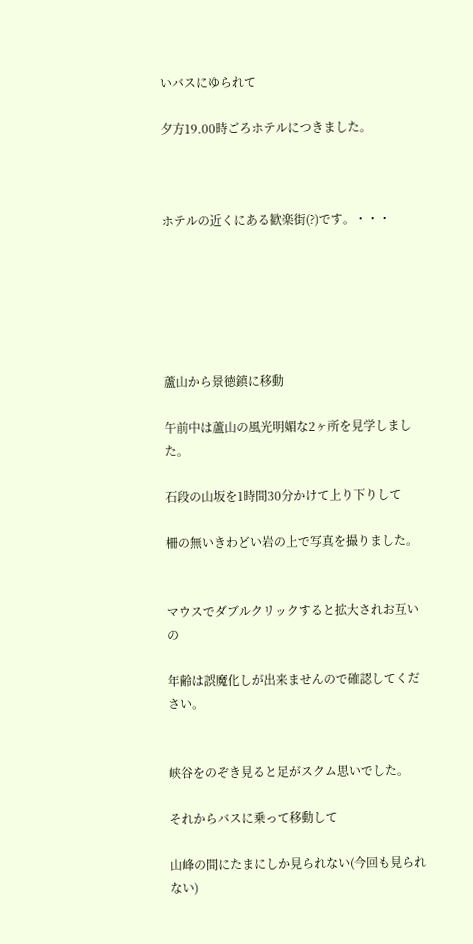いバスにゆられて

夕方19.00時ごろホテルにつきました。



ホテルの近くにある歓楽街(?)です。・・・






蘆山から景徳鎮に移動

午前中は蘆山の風光明媚な2ヶ所を見学しました。

石段の山坂を1時間30分かけて上り下りして

柵の無いきわどい岩の上で写真を撮りました。


マウスでダブルクリックすると拡大されお互いの

年齢は誤魔化しが出来ませんので確認してください。


峡谷をのぞき見ると足がスクム思いでした。

それからバスに乗って移動して

山峰の間にたまにしか見られない(今回も見られない)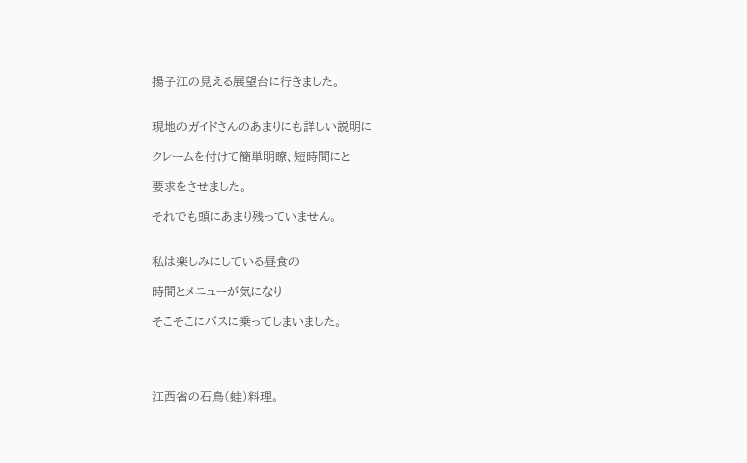揚子江の見える展望台に行きました。


現地のガイドさんのあまりにも詳しい説明に

クレームを付けて簡単明瞭、短時間にと

要求をさせました。

それでも頭にあまり残っていません。


私は楽しみにしている昼食の

時間とメニューが気になり

そこそこにバスに乗ってしまいました。




江西省の石鳥(蛙)料理。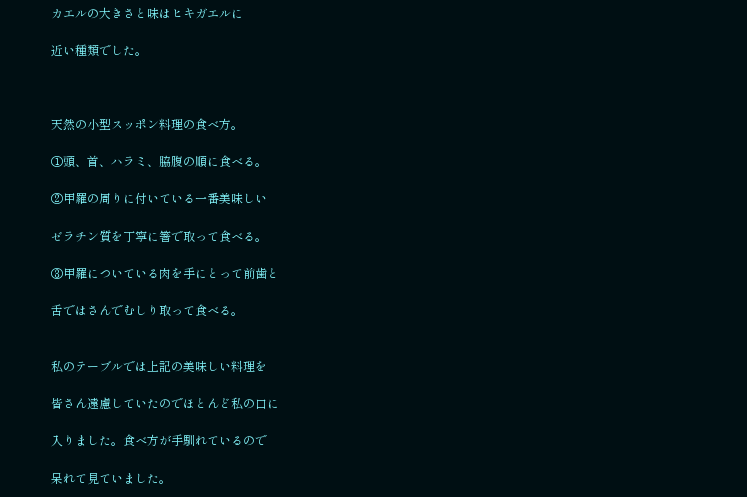カエルの大きさと味はヒキガエルに

近い種類でした。



天然の小型スッポン料理の食べ方。

①頭、首、ハラミ、脇腹の順に食べる。

②甲羅の周りに付いている一番美味しい

ゼラチン質を丁寧に箸で取って食べる。

③甲羅についている肉を手にとって前歯と

舌ではさんでむしり取って食べる。


私のテーブルでは上記の美味しい料理を

皆さん遠慮していたのでほとんど私の口に

入りました。食べ方が手馴れているので

呆れて見ていました。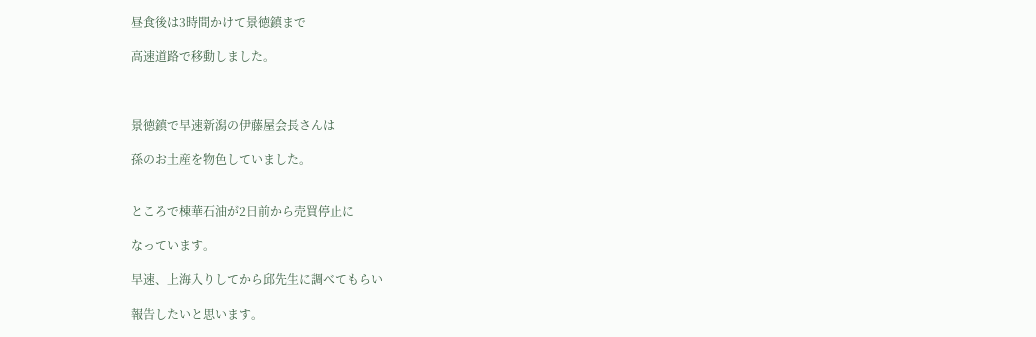昼食後は3時間かけて景徳鎮まで

高速道路で移動しました。



景徳鎮で早速新潟の伊藤屋会長さんは

孫のお土産を物色していました。


ところで棟華石油が2日前から売買停止に

なっています。

早速、上海入りしてから邱先生に調べてもらい

報告したいと思います。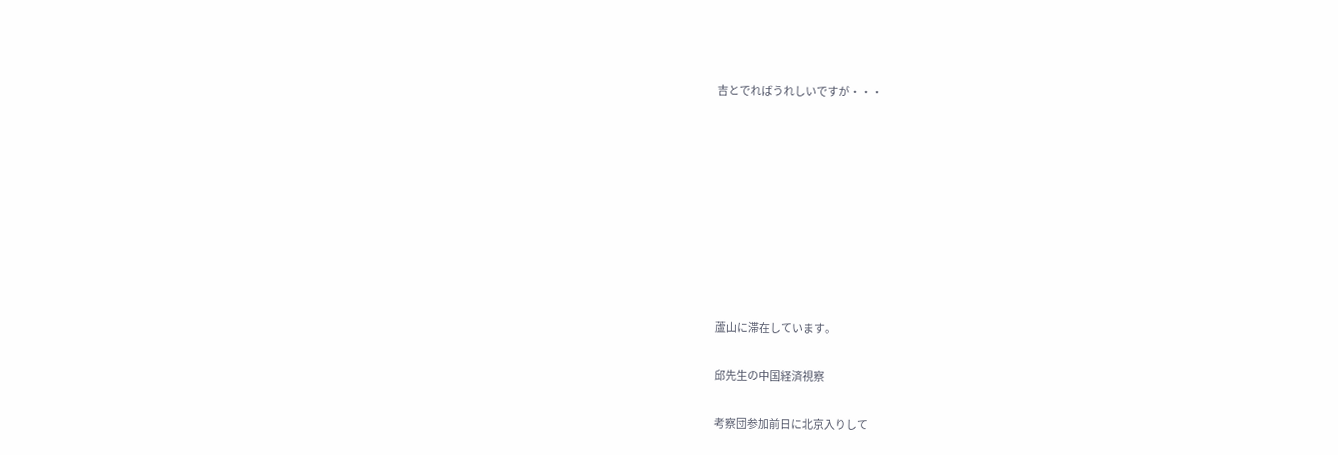吉とでればうれしいですが・・・









蘆山に滞在しています。

邱先生の中国経済視察

考察団参加前日に北京入りして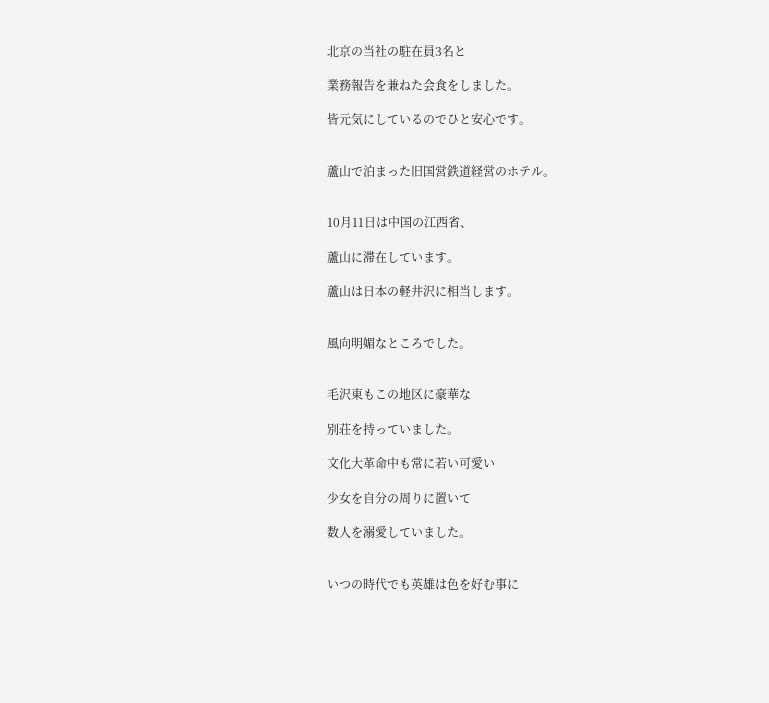北京の当社の駐在員3名と

業務報告を兼ねた会食をしました。

皆元気にしているのでひと安心です。


蘆山で泊まった旧国営鉄道経営のホテル。


10月11日は中国の江西省、

蘆山に滞在しています。

蘆山は日本の軽井沢に相当します。


風向明媚なところでした。


毛沢東もこの地区に豪華な

別荘を持っていました。

文化大革命中も常に若い可愛い

少女を自分の周りに置いて

数人を溺愛していました。


いつの時代でも英雄は色を好む事に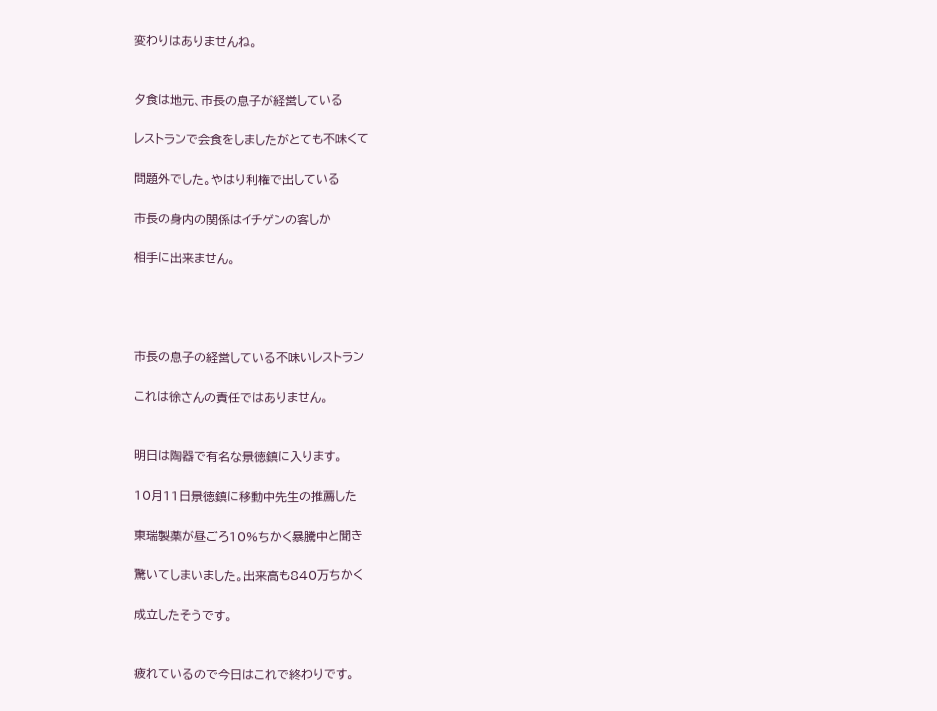変わりはありませんね。


夕食は地元、市長の息子が経営している

レストランで会食をしましたがとても不味くて

問題外でした。やはり利権で出している

市長の身内の関係はイチゲンの客しか

相手に出来ません。




市長の息子の経営している不味いレストラン

これは徐さんの責任ではありません。


明日は陶器で有名な景徳鎮に入ります。

10月11日景徳鎮に移動中先生の推薦した

東瑞製薬が昼ごろ10%ちかく暴騰中と聞き

驚いてしまいました。出来高も840万ちかく

成立したそうです。


疲れているので今日はこれで終わりです。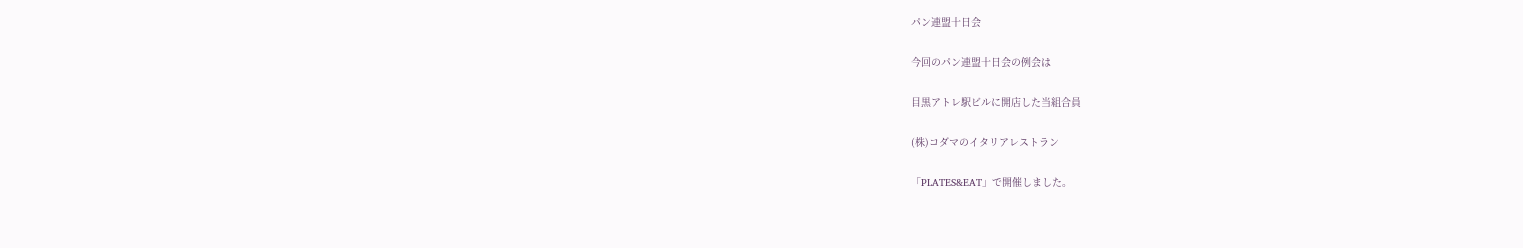パン連盟十日会

今回のパン連盟十日会の例会は

目黒アトレ駅ビルに開店した当組合員

(株)コダマのイタリアレストラン

「PLATES&EAT」で開催しました。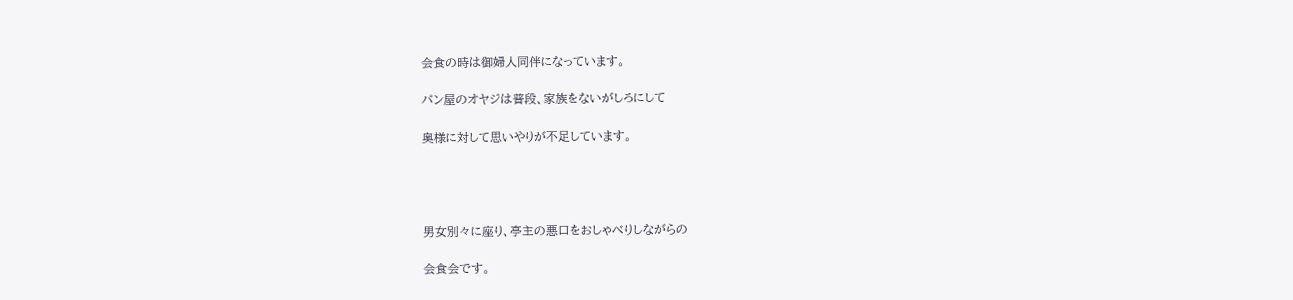会食の時は御婦人同伴になっています。

パン屋のオヤジは普段、家族をないがしろにして

奥様に対して思いやりが不足しています。




男女別々に座り、亭主の悪口をおしゃべりしながらの

会食会です。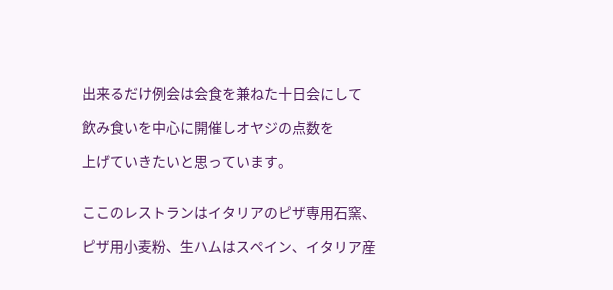出来るだけ例会は会食を兼ねた十日会にして

飲み食いを中心に開催しオヤジの点数を

上げていきたいと思っています。


ここのレストランはイタリアのピザ専用石窯、

ピザ用小麦粉、生ハムはスペイン、イタリア産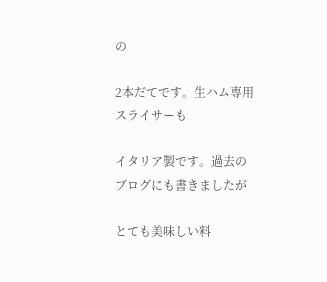の

2本だてです。生ハム専用スライサーも

イタリア製です。過去のブログにも書きましたが

とても美味しい料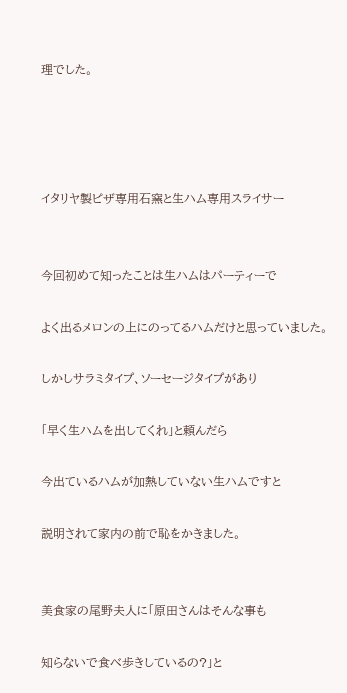理でした。




イタリヤ製ピザ専用石窯と生ハム専用スライサー


今回初めて知ったことは生ハムはパーティーで

よく出るメロンの上にのってるハムだけと思っていました。

しかしサラミタイプ、ソーセージタイプがあり

「早く生ハムを出してくれ」と頼んだら

今出ているハムが加熱していない生ハムですと

説明されて家内の前で恥をかきました。


美食家の尾野夫人に「原田さんはそんな事も

知らないで食べ歩きしているの?」と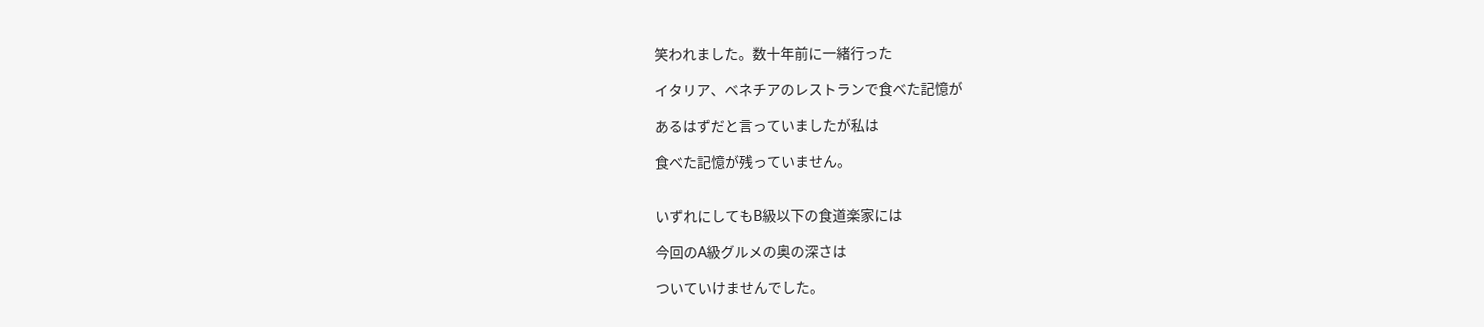笑われました。数十年前に一緒行った

イタリア、ベネチアのレストランで食べた記憶が

あるはずだと言っていましたが私は

食べた記憶が残っていません。


いずれにしてもB級以下の食道楽家には

今回のA級グルメの奥の深さは

ついていけませんでした。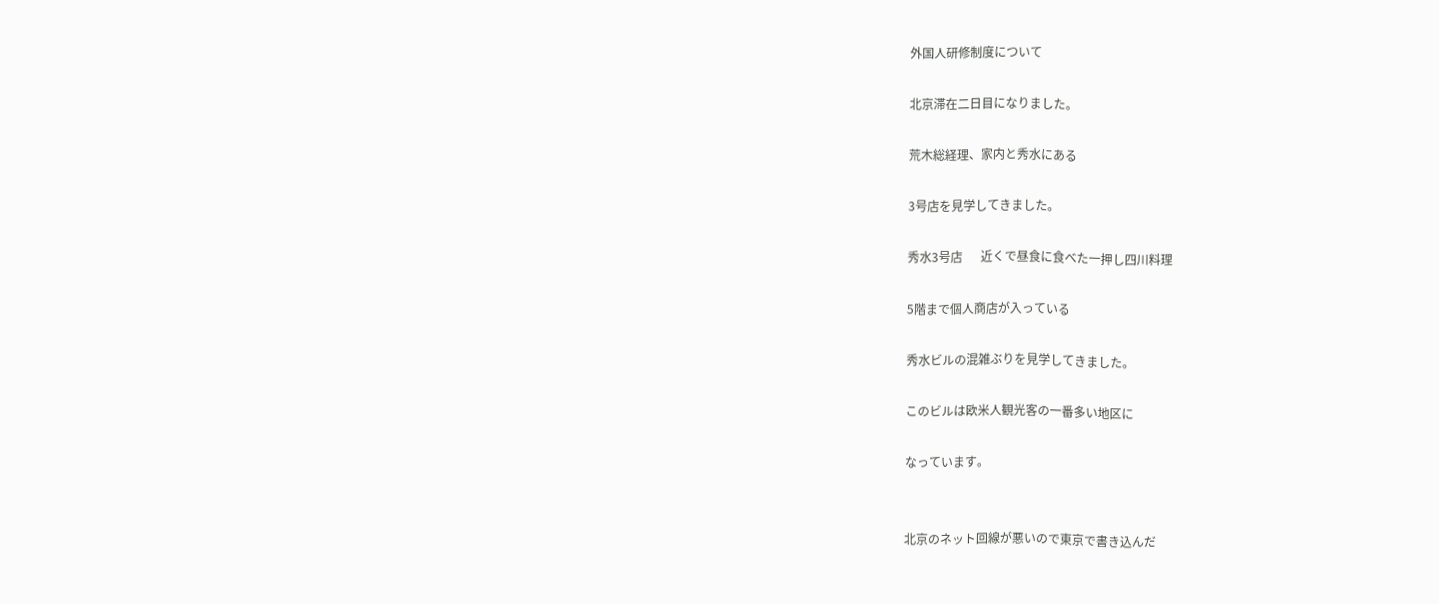外国人研修制度について

北京滞在二日目になりました。

荒木総経理、家内と秀水にある

3号店を見学してきました。

秀水3号店      近くで昼食に食べた一押し四川料理

5階まで個人商店が入っている

秀水ビルの混雑ぶりを見学してきました。

このビルは欧米人観光客の一番多い地区に

なっています。


北京のネット回線が悪いので東京で書き込んだ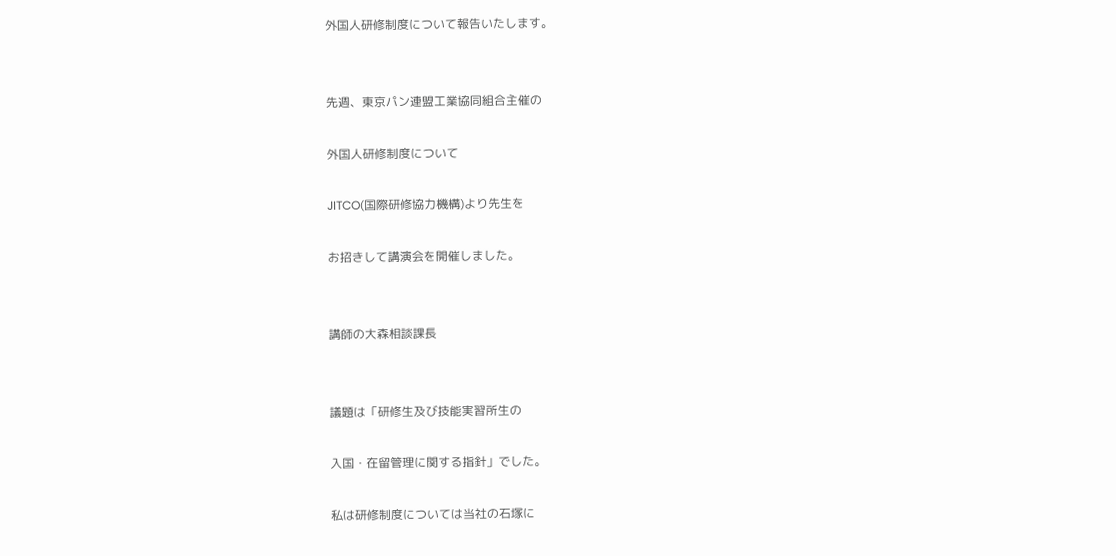外国人研修制度について報告いたします。


先週、東京パン連盟工業協同組合主催の

外国人研修制度について

JITCO(国際研修協力機構)より先生を

お招きして講演会を開催しました。


講師の大森相談課長


議題は「研修生及び技能実習所生の

入国・在留管理に関する指針」でした。

私は研修制度については当社の石塚に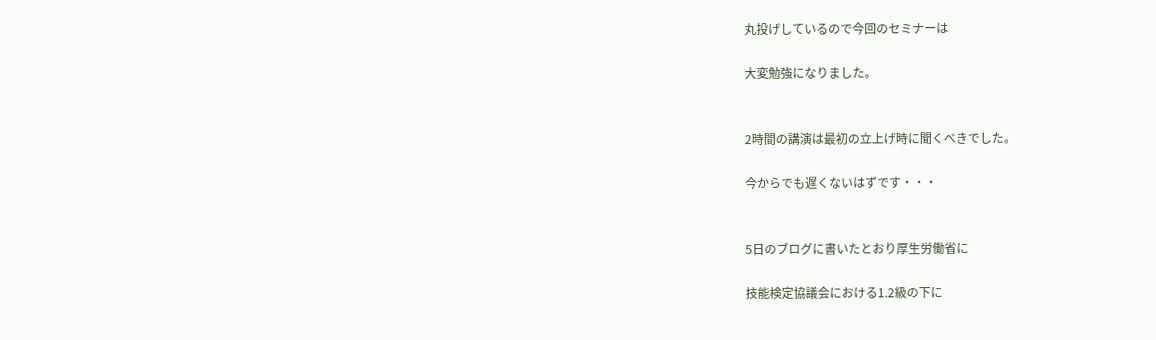丸投げしているので今回のセミナーは

大変勉強になりました。


2時間の講演は最初の立上げ時に聞くべきでした。

今からでも遅くないはずです・・・


5日のブログに書いたとおり厚生労働省に

技能検定協議会における1.2級の下に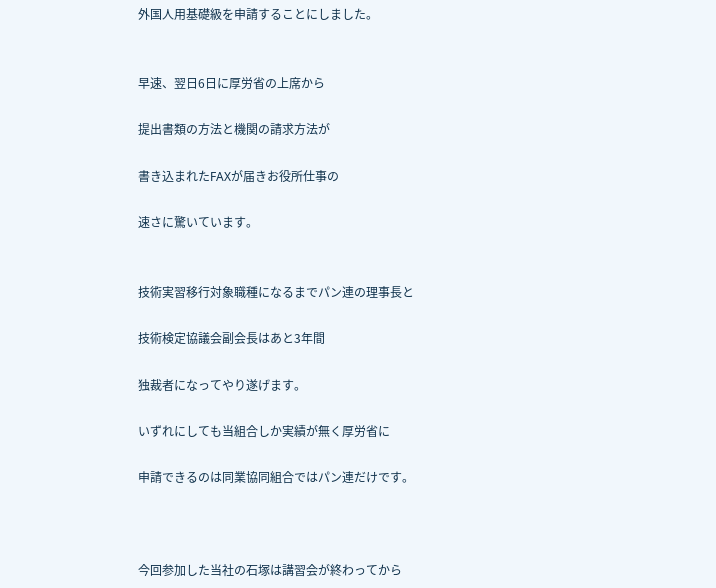外国人用基礎級を申請することにしました。


早速、翌日6日に厚労省の上席から

提出書類の方法と機関の請求方法が

書き込まれたFAXが届きお役所仕事の

速さに驚いています。


技術実習移行対象職種になるまでパン連の理事長と

技術検定協議会副会長はあと3年間

独裁者になってやり遂げます。

いずれにしても当組合しか実績が無く厚労省に

申請できるのは同業協同組合ではパン連だけです。



今回参加した当社の石塚は講習会が終わってから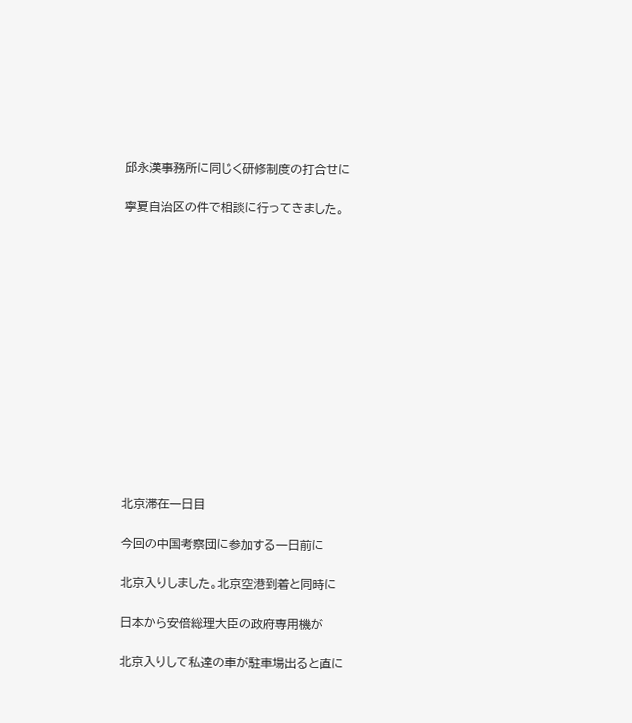邱永漢事務所に同じく研修制度の打合せに

寧夏自治区の件で相談に行ってきました。














北京滞在一日目

今回の中国考察団に参加する一日前に

北京入りしました。北京空港到着と同時に

日本から安倍総理大臣の政府専用機が

北京入りして私達の車が駐車場出ると直に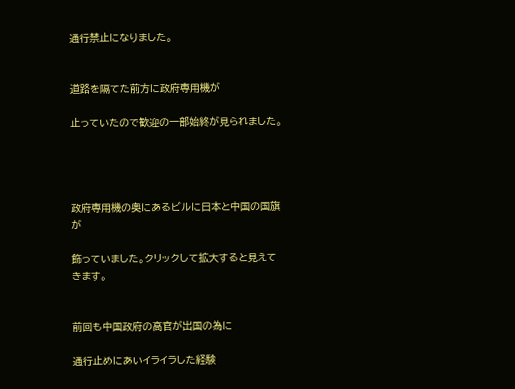通行禁止になりました。


道路を隔てた前方に政府専用機が

止っていたので歓迎の一部始終が見られました。




政府専用機の奥にあるビルに日本と中国の国旗が

飾っていました。クリックして拡大すると見えてきます。


前回も中国政府の高官が出国の為に

通行止めにあいイライラした経験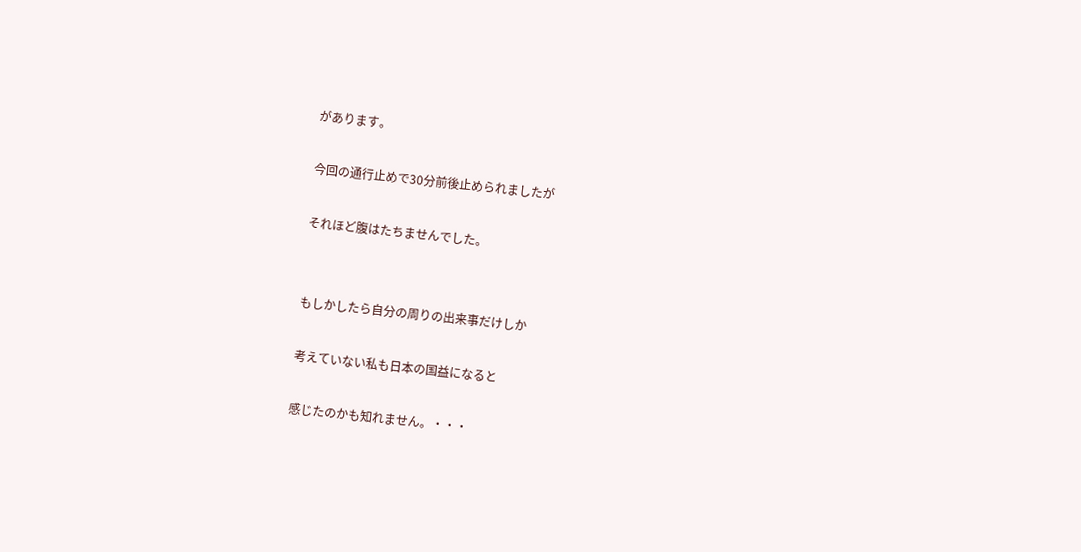があります。

今回の通行止めで30分前後止められましたが

それほど腹はたちませんでした。


もしかしたら自分の周りの出来事だけしか

考えていない私も日本の国益になると

感じたのかも知れません。・・・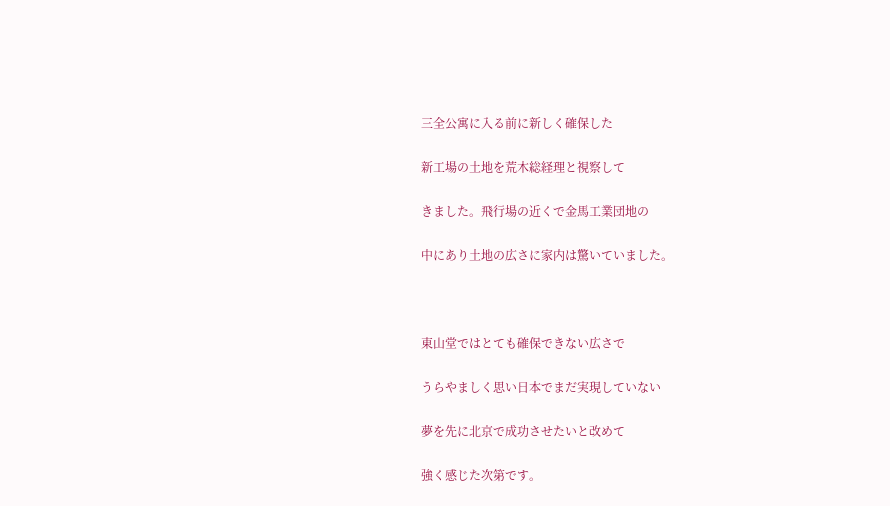三全公寓に入る前に新しく確保した

新工場の土地を荒木総経理と視察して

きました。飛行場の近くで金馬工業団地の

中にあり土地の広さに家内は驚いていました。



東山堂ではとても確保できない広さで

うらやましく思い日本でまだ実現していない

夢を先に北京で成功させたいと改めて

強く感じた次第です。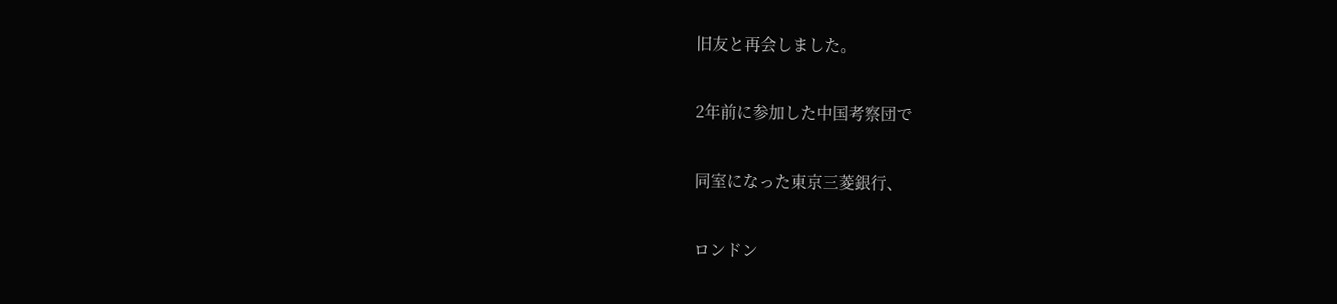旧友と再会しました。

2年前に参加した中国考察団で

同室になった東京三菱銀行、

ロンドン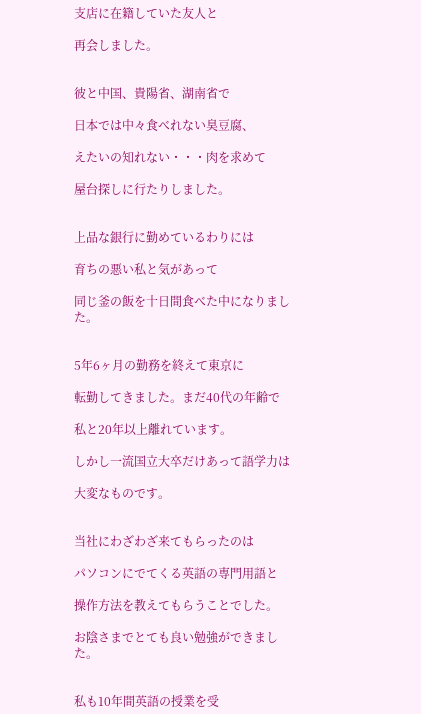支店に在籍していた友人と

再会しました。


彼と中国、貴陽省、湖南省で

日本では中々食べれない臭豆腐、

えたいの知れない・・・肉を求めて

屋台探しに行たりしました。


上品な銀行に勤めているわりには

育ちの悪い私と気があって

同じ釜の飯を十日間食べた中になりました。


5年6ヶ月の勤務を終えて東京に

転勤してきました。まだ40代の年齢で

私と20年以上離れています。

しかし一流国立大卒だけあって語学力は

大変なものです。


当社にわざわざ来てもらったのは

パソコンにでてくる英語の専門用語と

操作方法を教えてもらうことでした。

お陰さまでとても良い勉強ができました。


私も10年間英語の授業を受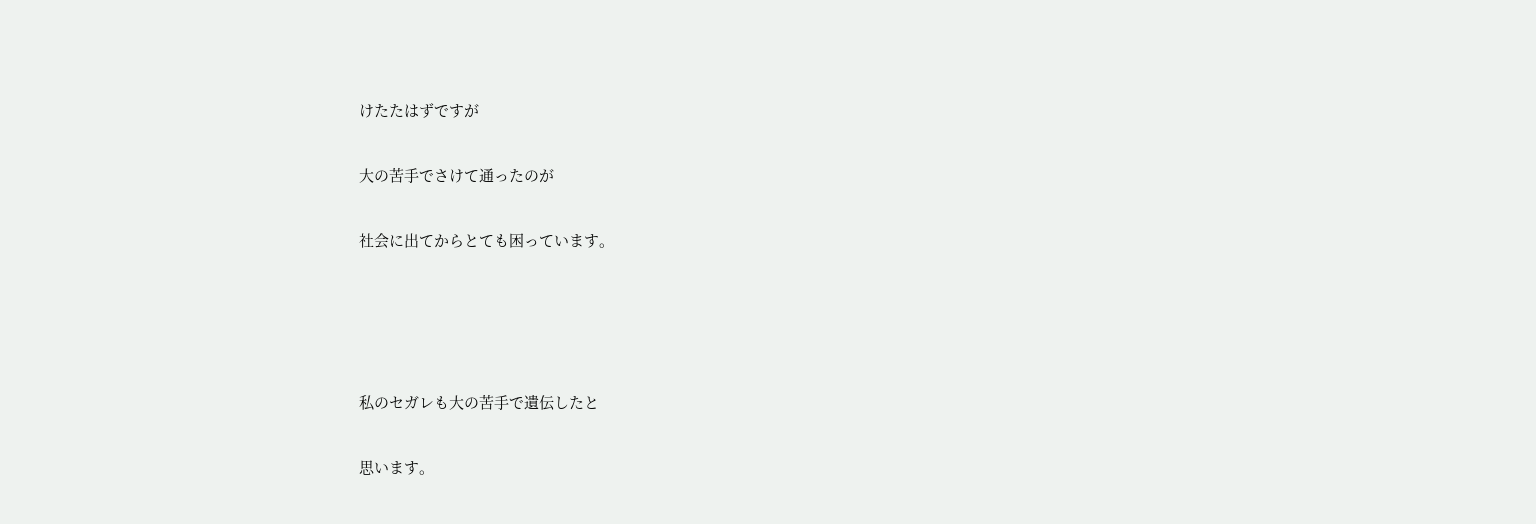けたたはずですが

大の苦手でさけて通ったのが

社会に出てからとても困っています。




私のセガレも大の苦手で遺伝したと

思います。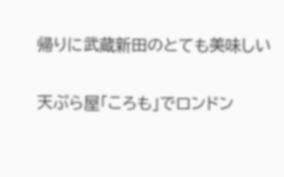帰りに武蔵新田のとても美味しい

天ぷら屋「ころも」でロンドン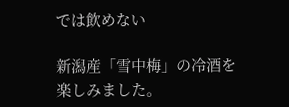では飲めない

新潟産「雪中梅」の冷酒を楽しみました。